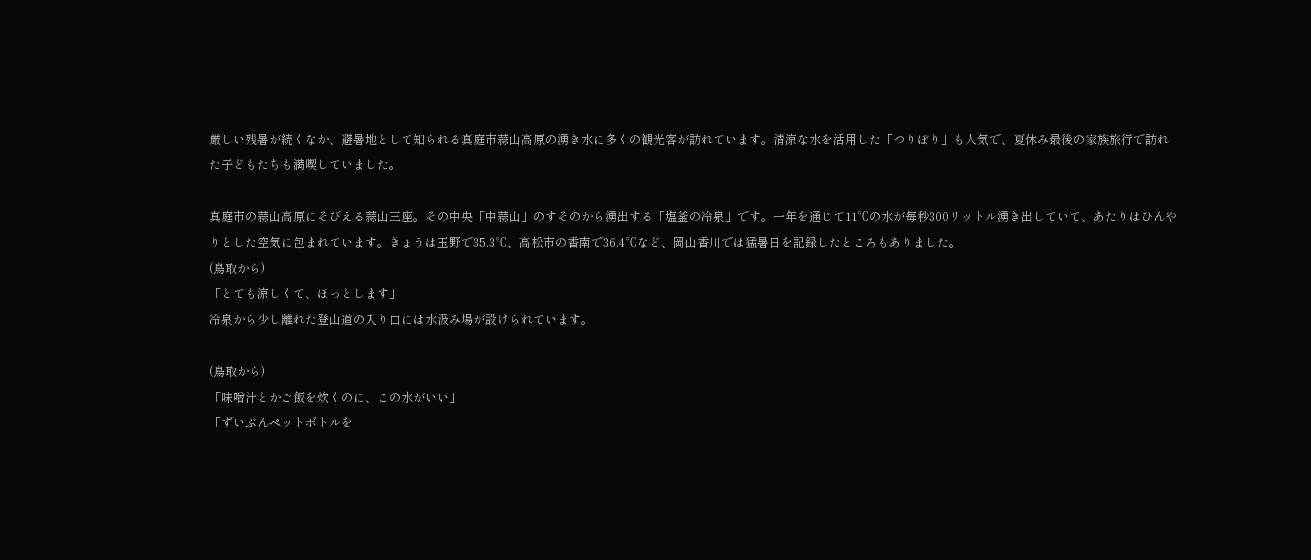厳しい残暑が続くなか、避暑地として知られる真庭市蒜山高原の湧き水に多くの観光客が訪れています。清涼な水を活用した「つりぼり」も人気で、夏休み最後の家族旅行で訪れた子どもたちも満喫していました。

真庭市の蒜山高原にそびえる蒜山三座。その中央「中蒜山」のすそのから湧出する「塩釜の冷泉」です。一年を通じて11℃の水が毎秒300リットル湧き出していて、あたりはひんやりとした空気に包まれています。きょうは玉野で35.3℃、高松市の香南で36.4℃など、岡山香川では猛暑日を記録したところもありました。
(鳥取から)
「とても涼しくて、ほっとします」
冷泉から少し離れた登山道の入り口には水汲み場が設けられています。

(鳥取から)
「味噌汁とかご飯を炊くのに、この水がいい」
「ずいぶんペットボトルを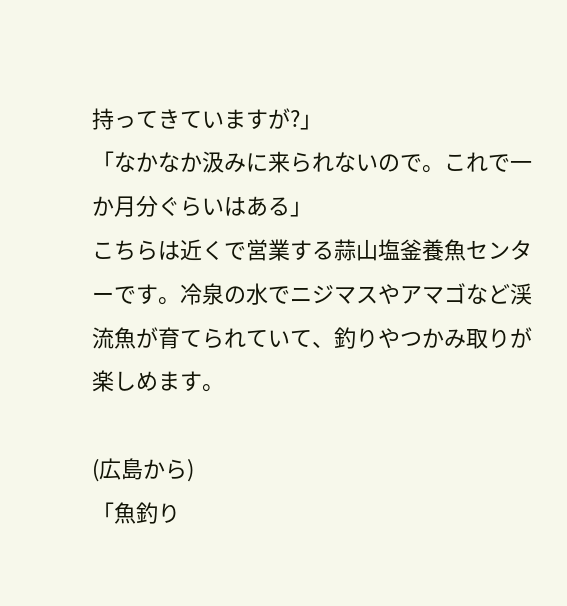持ってきていますが?」
「なかなか汲みに来られないので。これで一か月分ぐらいはある」
こちらは近くで営業する蒜山塩釜養魚センターです。冷泉の水でニジマスやアマゴなど渓流魚が育てられていて、釣りやつかみ取りが楽しめます。

(広島から)
「魚釣り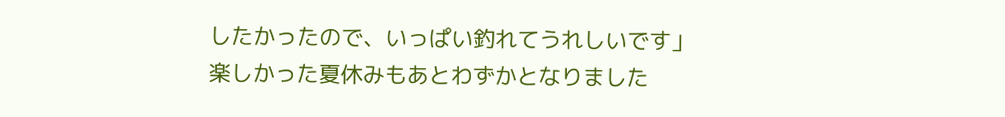したかったので、いっぱい釣れてうれしいです」
楽しかった夏休みもあとわずかとなりました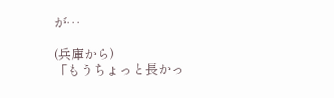が…

(兵庫から)
「もうちょっと長かっ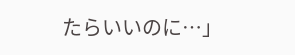たらいいのに…」